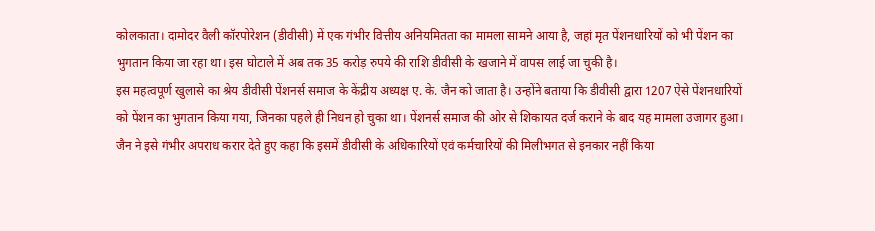कोलकाता। दामोदर वैली कॉरपोरेशन (डीवीसी) में एक गंभीर वित्तीय अनियमितता का मामला सामने आया है, जहां मृत पेंशनधारियों को भी पेंशन का भुगतान किया जा रहा था। इस घोटाले में अब तक 35 करोड़ रुपये की राशि डीवीसी के खजाने में वापस लाई जा चुकी है।
इस महत्वपूर्ण खुलासे का श्रेय डीवीसी पेंशनर्स समाज के केंद्रीय अध्यक्ष ए. के. जैन को जाता है। उन्होंने बताया कि डीवीसी द्वारा 1207 ऐसे पेंशनधारियों को पेंशन का भुगतान किया गया, जिनका पहले ही निधन हो चुका था। पेंशनर्स समाज की ओर से शिकायत दर्ज कराने के बाद यह मामला उजागर हुआ।
जैन ने इसे गंभीर अपराध करार देते हुए कहा कि इसमें डीवीसी के अधिकारियों एवं कर्मचारियों की मिलीभगत से इनकार नहीं किया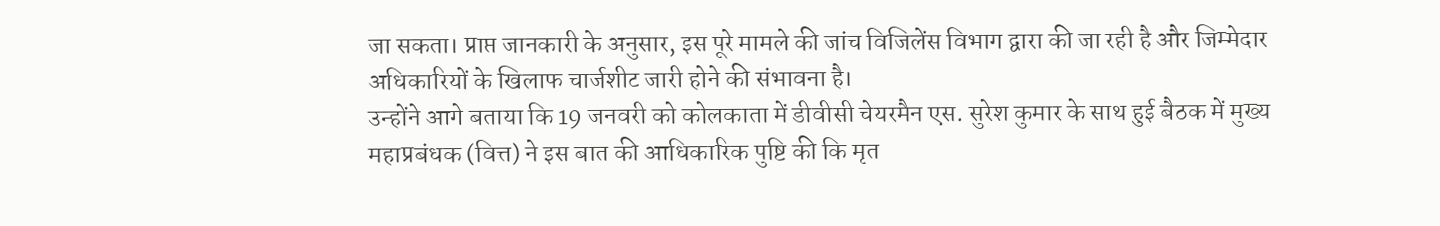जा सकता। प्राप्त जानकारी के अनुसार, इस पूरे मामले की जांच विजिलेंस विभाग द्वारा की जा रही है और जिम्मेदार अधिकारियों के खिलाफ चार्जशीट जारी होने की संभावना है।
उन्होंने आगे बताया कि 19 जनवरी को कोलकाता में डीवीसी चेयरमैन एस. सुरेश कुमार के साथ हुई बैठक में मुख्य महाप्रबंधक (वित्त) ने इस बात की आधिकारिक पुष्टि की कि मृत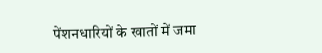पेंशनधारियों के खातों में जमा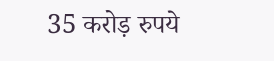35 करोड़ रुपये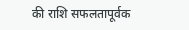की राशि सफलतापूर्वक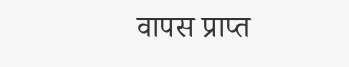वापस प्राप्त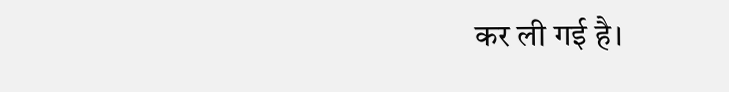कर ली गई है।